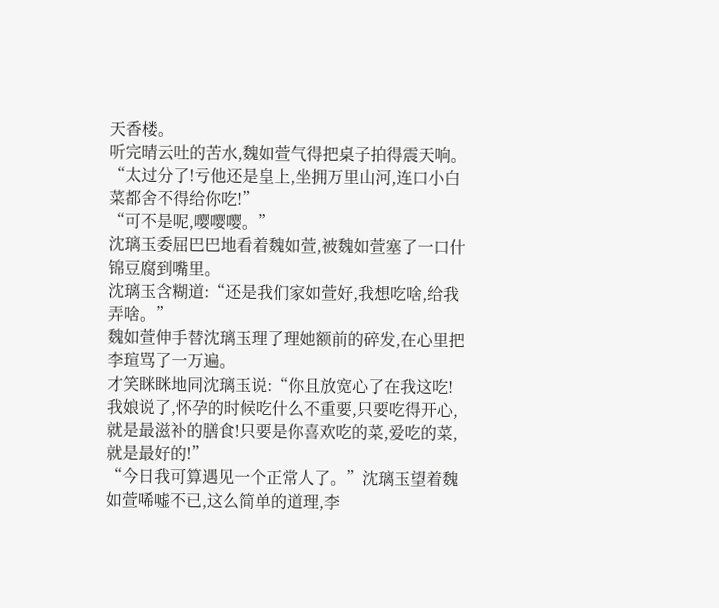天香楼。
听完晴云吐的苦水,魏如萱气得把桌子拍得震天响。
“太过分了!亏他还是皇上,坐拥万里山河,连口小白菜都舍不得给你吃!”
“可不是呢,嘤嘤嘤。”
沈璃玉委屈巴巴地看着魏如萱,被魏如萱塞了一口什锦豆腐到嘴里。
沈璃玉含糊道:“还是我们家如萱好,我想吃啥,给我弄啥。”
魏如萱伸手替沈璃玉理了理她额前的碎发,在心里把李瑄骂了一万遍。
才笑眯眯地同沈璃玉说:“你且放宽心了在我这吃!我娘说了,怀孕的时候吃什么不重要,只要吃得开心,就是最滋补的膳食!只要是你喜欢吃的菜,爱吃的菜,就是最好的!”
“今日我可算遇见一个正常人了。”沈璃玉望着魏如萱唏嘘不已,这么简单的道理,李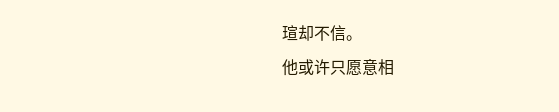瑄却不信。
他或许只愿意相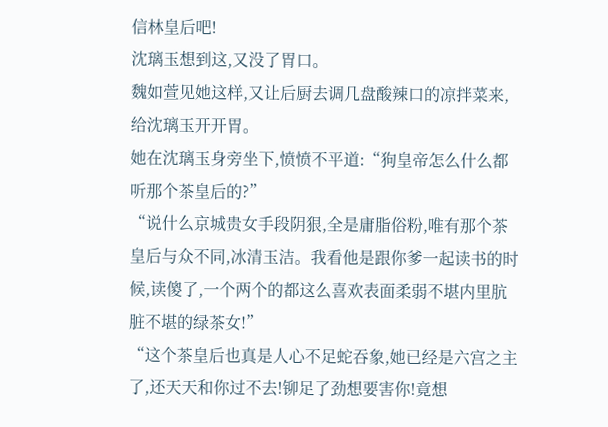信林皇后吧!
沈璃玉想到这,又没了胃口。
魏如萱见她这样,又让后厨去调几盘酸辣口的凉拌菜来,给沈璃玉开开胃。
她在沈璃玉身旁坐下,愤愤不平道:“狗皇帝怎么什么都听那个茶皇后的?”
“说什么京城贵女手段阴狠,全是庸脂俗粉,唯有那个茶皇后与众不同,冰清玉洁。我看他是跟你爹一起读书的时候,读傻了,一个两个的都这么喜欢表面柔弱不堪内里肮脏不堪的绿茶女!”
“这个茶皇后也真是人心不足蛇吞象,她已经是六宫之主了,还天天和你过不去!铆足了劲想要害你!竟想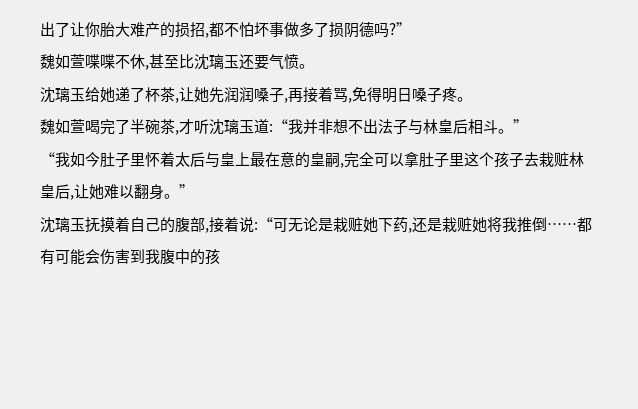出了让你胎大难产的损招,都不怕坏事做多了损阴德吗?”
魏如萱喋喋不休,甚至比沈璃玉还要气愤。
沈璃玉给她递了杯茶,让她先润润嗓子,再接着骂,免得明日嗓子疼。
魏如萱喝完了半碗茶,才听沈璃玉道:“我并非想不出法子与林皇后相斗。”
“我如今肚子里怀着太后与皇上最在意的皇嗣,完全可以拿肚子里这个孩子去栽赃林皇后,让她难以翻身。”
沈璃玉抚摸着自己的腹部,接着说:“可无论是栽赃她下药,还是栽赃她将我推倒……都有可能会伤害到我腹中的孩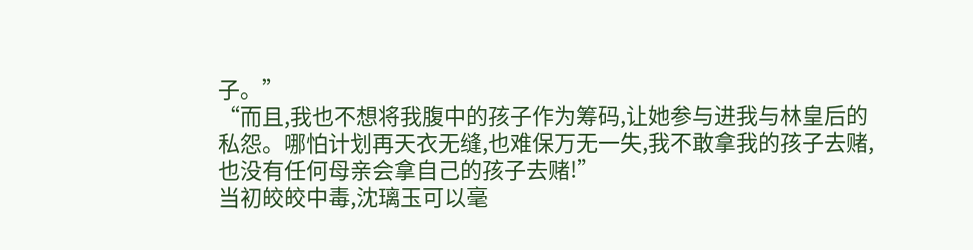子。”
“而且,我也不想将我腹中的孩子作为筹码,让她参与进我与林皇后的私怨。哪怕计划再天衣无缝,也难保万无一失,我不敢拿我的孩子去赌,也没有任何母亲会拿自己的孩子去赌!”
当初皎皎中毒,沈璃玉可以毫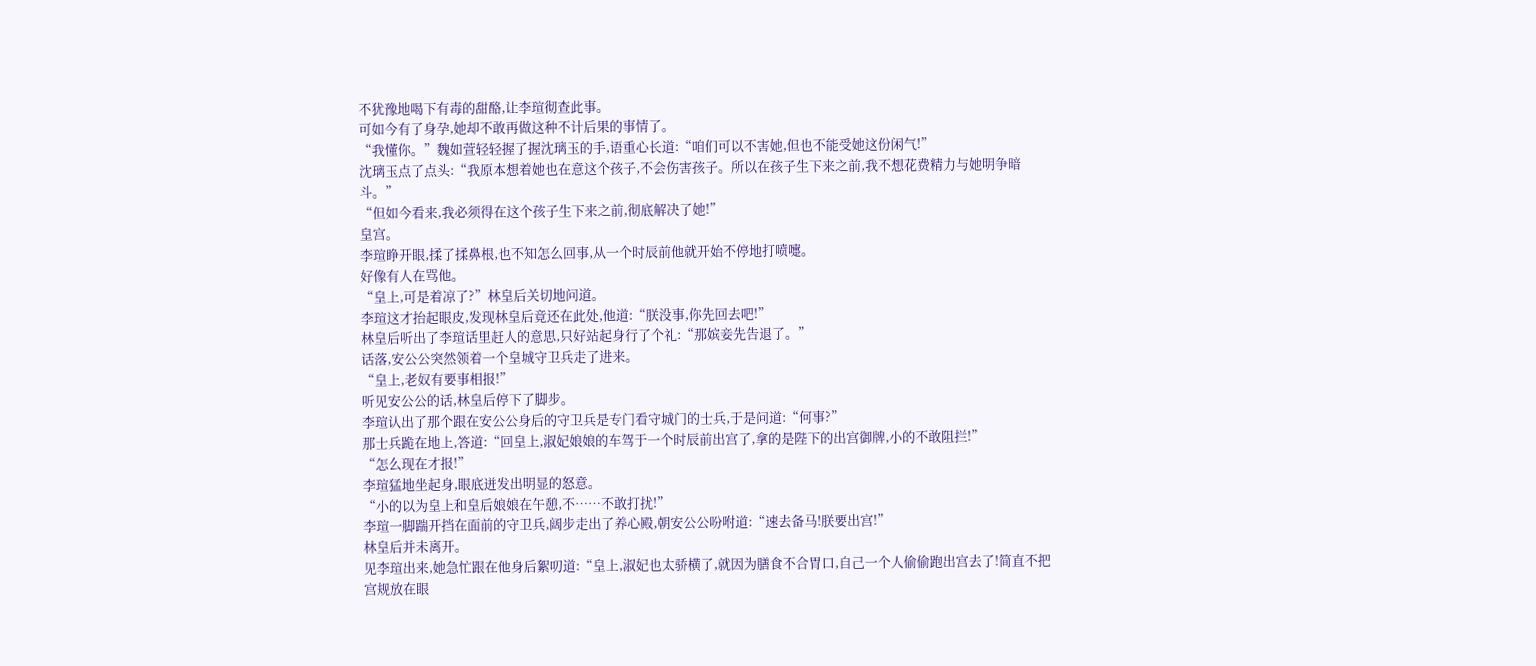不犹豫地喝下有毒的甜酪,让李瑄彻查此事。
可如今有了身孕,她却不敢再做这种不计后果的事情了。
“我懂你。”魏如萱轻轻握了握沈璃玉的手,语重心长道:“咱们可以不害她,但也不能受她这份闲气!”
沈璃玉点了点头:“我原本想着她也在意这个孩子,不会伤害孩子。所以在孩子生下来之前,我不想花费精力与她明争暗斗。”
“但如今看来,我必须得在这个孩子生下来之前,彻底解决了她!”
皇宫。
李瑄睁开眼,揉了揉鼻根,也不知怎么回事,从一个时辰前他就开始不停地打喷嚏。
好像有人在骂他。
“皇上,可是着凉了?”林皇后关切地问道。
李瑄这才抬起眼皮,发现林皇后竟还在此处,他道:“朕没事,你先回去吧!”
林皇后听出了李瑄话里赶人的意思,只好站起身行了个礼:“那嫔妾先告退了。”
话落,安公公突然领着一个皇城守卫兵走了进来。
“皇上,老奴有要事相报!”
听见安公公的话,林皇后停下了脚步。
李瑄认出了那个跟在安公公身后的守卫兵是专门看守城门的士兵,于是问道:“何事?”
那士兵跪在地上,答道:“回皇上,淑妃娘娘的车驾于一个时辰前出宫了,拿的是陛下的出宫御牌,小的不敢阻拦!”
“怎么现在才报!”
李瑄猛地坐起身,眼底迸发出明显的怒意。
“小的以为皇上和皇后娘娘在午憩,不……不敢打扰!”
李瑄一脚踹开挡在面前的守卫兵,阔步走出了养心殿,朝安公公吩咐道:“速去备马!朕要出宫!”
林皇后并未离开。
见李瑄出来,她急忙跟在他身后絮叨道:“皇上,淑妃也太骄横了,就因为膳食不合胃口,自己一个人偷偷跑出宫去了!简直不把宫规放在眼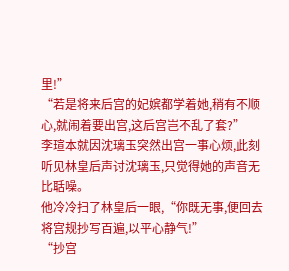里!”
“若是将来后宫的妃嫔都学着她,稍有不顺心,就闹着要出宫,这后宫岂不乱了套?”
李瑄本就因沈璃玉突然出宫一事心烦,此刻听见林皇后声讨沈璃玉,只觉得她的声音无比聒噪。
他冷冷扫了林皇后一眼,“你既无事,便回去将宫规抄写百遍,以平心静气!”
“抄宫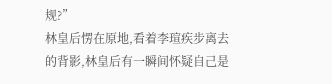规?”
林皇后愣在原地,看着李瑄疾步离去的背影,林皇后有一瞬间怀疑自己是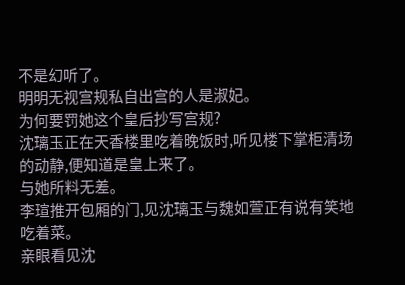不是幻听了。
明明无视宫规私自出宫的人是淑妃。
为何要罚她这个皇后抄写宫规?
沈璃玉正在天香楼里吃着晚饭时,听见楼下掌柜清场的动静,便知道是皇上来了。
与她所料无差。
李瑄推开包厢的门,见沈璃玉与魏如萱正有说有笑地吃着菜。
亲眼看见沈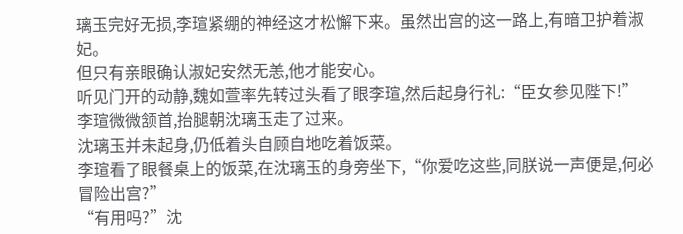璃玉完好无损,李瑄紧绷的神经这才松懈下来。虽然出宫的这一路上,有暗卫护着淑妃。
但只有亲眼确认淑妃安然无恙,他才能安心。
听见门开的动静,魏如萱率先转过头看了眼李瑄,然后起身行礼:“臣女参见陛下!”
李瑄微微颔首,抬腿朝沈璃玉走了过来。
沈璃玉并未起身,仍低着头自顾自地吃着饭菜。
李瑄看了眼餐桌上的饭菜,在沈璃玉的身旁坐下,“你爱吃这些,同朕说一声便是,何必冒险出宫?”
“有用吗?”沈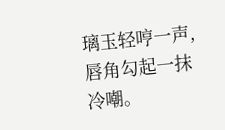璃玉轻哼一声,唇角勾起一抹冷嘲。